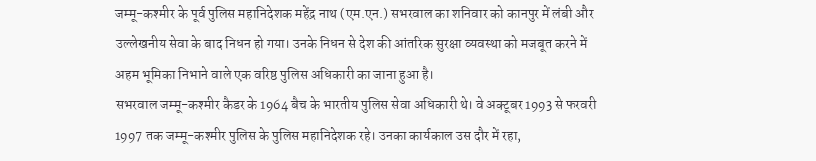जम्मू-कश्मीर के पूर्व पुलिस महानिदेशक महेंद्र नाथ (एम.एन.) सभरवाल का शनिवार को कानपुर में लंबी और उल्लेखनीय सेवा के बाद निधन हो गया। उनके निधन से देश की आंतरिक सुरक्षा व्यवस्था को मजबूत करने में अहम भूमिका निभाने वाले एक वरिष्ठ पुलिस अधिकारी का जाना हुआ है।
सभरवाल जम्मू-कश्मीर कैडर के 1964 बैच के भारतीय पुलिस सेवा अधिकारी थे। वे अक्टूबर 1993 से फरवरी 1997 तक जम्मू-कश्मीर पुलिस के पुलिस महानिदेशक रहे। उनका कार्यकाल उस दौर में रहा,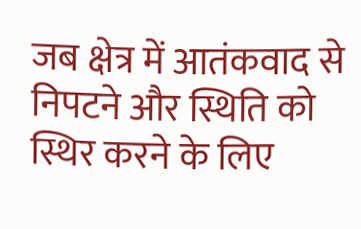जब क्षेत्र में आतंकवाद से निपटने और स्थिति को स्थिर करने के लिए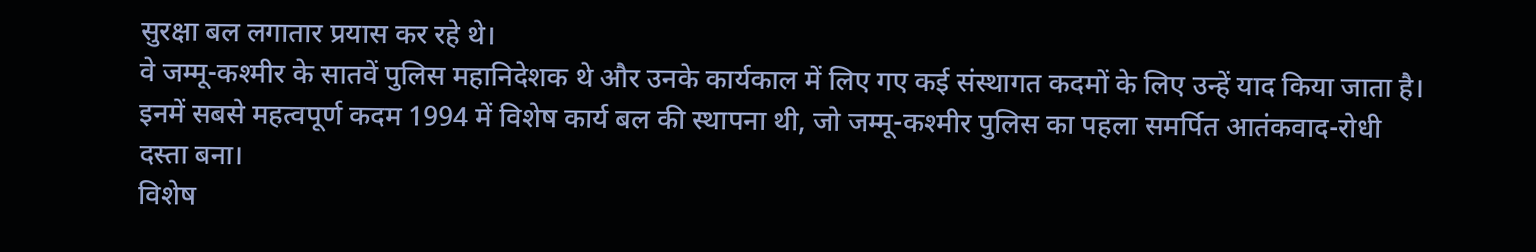सुरक्षा बल लगातार प्रयास कर रहे थे।
वे जम्मू-कश्मीर के सातवें पुलिस महानिदेशक थे और उनके कार्यकाल में लिए गए कई संस्थागत कदमों के लिए उन्हें याद किया जाता है। इनमें सबसे महत्वपूर्ण कदम 1994 में विशेष कार्य बल की स्थापना थी, जो जम्मू-कश्मीर पुलिस का पहला समर्पित आतंकवाद-रोधी दस्ता बना।
विशेष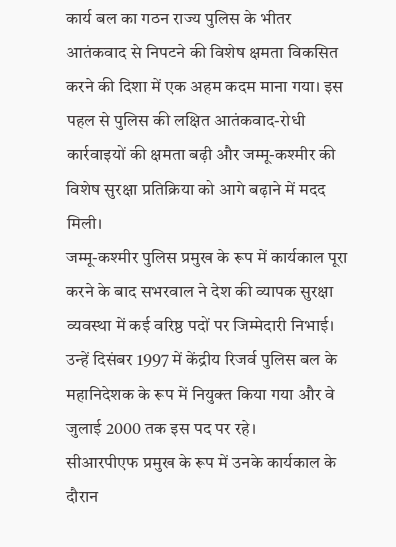कार्य बल का गठन राज्य पुलिस के भीतर आतंकवाद से निपटने की विशेष क्षमता विकसित करने की दिशा में एक अहम कदम माना गया। इस पहल से पुलिस की लक्षित आतंकवाद-रोधी कार्रवाइयों की क्षमता बढ़ी और जम्मू-कश्मीर की विशेष सुरक्षा प्रतिक्रिया को आगे बढ़ाने में मदद मिली।
जम्मू-कश्मीर पुलिस प्रमुख के रूप में कार्यकाल पूरा करने के बाद सभरवाल ने देश की व्यापक सुरक्षा व्यवस्था में कई वरिष्ठ पदों पर जिम्मेदारी निभाई। उन्हें दिसंबर 1997 में केंद्रीय रिजर्व पुलिस बल के महानिदेशक के रूप में नियुक्त किया गया और वे जुलाई 2000 तक इस पद पर रहे।
सीआरपीएफ प्रमुख के रूप में उनके कार्यकाल के दौरान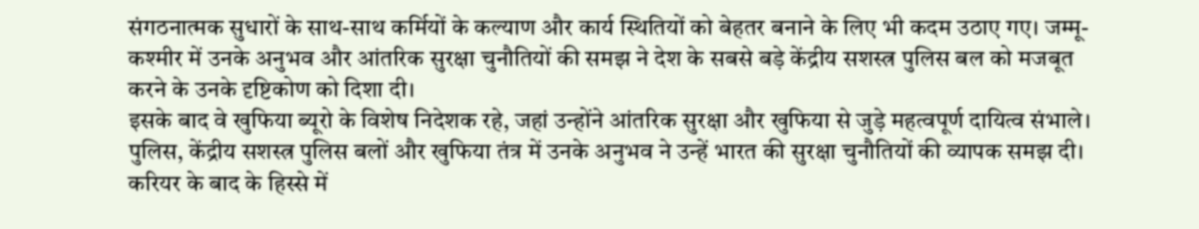संगठनात्मक सुधारों के साथ-साथ कर्मियों के कल्याण और कार्य स्थितियों को बेहतर बनाने के लिए भी कदम उठाए गए। जम्मू-कश्मीर में उनके अनुभव और आंतरिक सुरक्षा चुनौतियों की समझ ने देश के सबसे बड़े केंद्रीय सशस्त्र पुलिस बल को मजबूत करने के उनके दृष्टिकोण को दिशा दी।
इसके बाद वे खुफिया ब्यूरो के विशेष निदेशक रहे, जहां उन्होंने आंतरिक सुरक्षा और खुफिया से जुड़े महत्वपूर्ण दायित्व संभाले। पुलिस, केंद्रीय सशस्त्र पुलिस बलों और खुफिया तंत्र में उनके अनुभव ने उन्हें भारत की सुरक्षा चुनौतियों की व्यापक समझ दी।
करियर के बाद के हिस्से में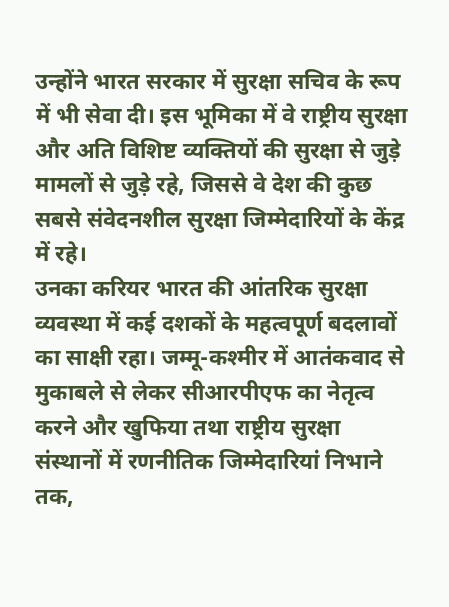उन्होंने भारत सरकार में सुरक्षा सचिव के रूप में भी सेवा दी। इस भूमिका में वे राष्ट्रीय सुरक्षा और अति विशिष्ट व्यक्तियों की सुरक्षा से जुड़े मामलों से जुड़े रहे, जिससे वे देश की कुछ सबसे संवेदनशील सुरक्षा जिम्मेदारियों के केंद्र में रहे।
उनका करियर भारत की आंतरिक सुरक्षा व्यवस्था में कई दशकों के महत्वपूर्ण बदलावों का साक्षी रहा। जम्मू-कश्मीर में आतंकवाद से मुकाबले से लेकर सीआरपीएफ का नेतृत्व करने और खुफिया तथा राष्ट्रीय सुरक्षा संस्थानों में रणनीतिक जिम्मेदारियां निभाने तक,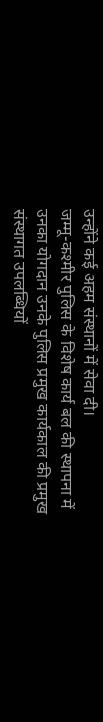उन्होंने कई अहम संस्थानों में सेवा दी।
जम्मू-कश्मीर पुलिस के विशेष कार्य बल की स्थापना में उनका योगदान उनके पुलिस प्रमुख कार्यकाल की प्रमुख संस्थागत उपलब्धियों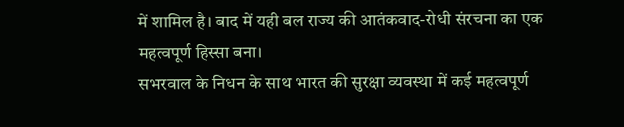में शामिल है। बाद में यही बल राज्य की आतंकवाद-रोधी संरचना का एक महत्वपूर्ण हिस्सा बना।
सभरवाल के निधन के साथ भारत की सुरक्षा व्यवस्था में कई महत्वपूर्ण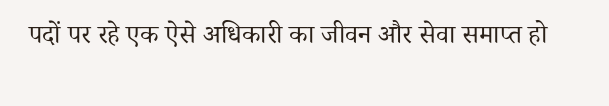पदों पर रहे एक ऐसे अधिकारी का जीवन और सेवा समाप्त हो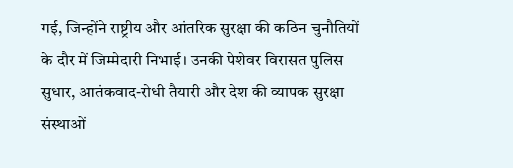गई, जिन्होंने राष्ट्रीय और आंतरिक सुरक्षा की कठिन चुनौतियों के दौर में जिम्मेदारी निभाई। उनकी पेशेवर विरासत पुलिस सुधार, आतंकवाद-रोधी तैयारी और देश की व्यापक सुरक्षा संस्थाओं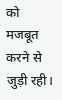को मजबूत करने से जुड़ी रही।